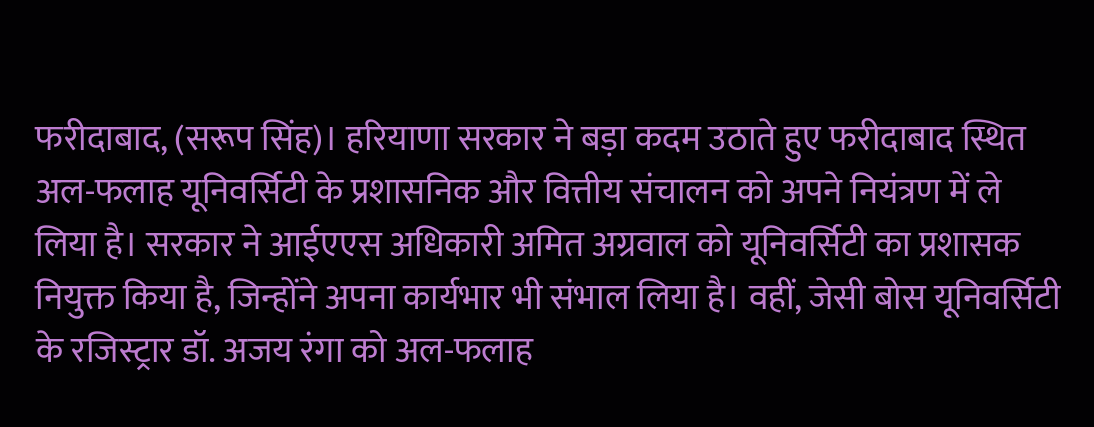फरीदाबाद, (सरूप सिंह)। हरियाणा सरकार ने बड़ा कदम उठाते हुए फरीदाबाद स्थित अल-फलाह यूनिवर्सिटी के प्रशासनिक और वित्तीय संचालन को अपने नियंत्रण में ले लिया है। सरकार ने आईएएस अधिकारी अमित अग्रवाल को यूनिवर्सिटी का प्रशासक नियुक्त किया है, जिन्होंने अपना कार्यभार भी संभाल लिया है। वहीं, जेसी बोस यूनिवर्सिटी के रजिस्ट्रार डॉ. अजय रंगा को अल-फलाह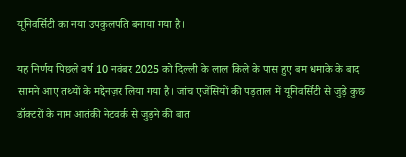यूनिवर्सिटी का नया उपकुलपति बनाया गया है।

यह निर्णय पिछले वर्ष 10 नवंबर 2025 को दिल्ली के लाल किले के पास हुए बम धमाके के बाद सामने आए तथ्यों के मद्देनज़र लिया गया है। जांच एजेंसियों की पड़ताल में यूनिवर्सिटी से जुड़े कुछ डॉक्टरों के नाम आतंकी नेटवर्क से जुड़ने की बात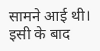सामने आई थी। इसी के बाद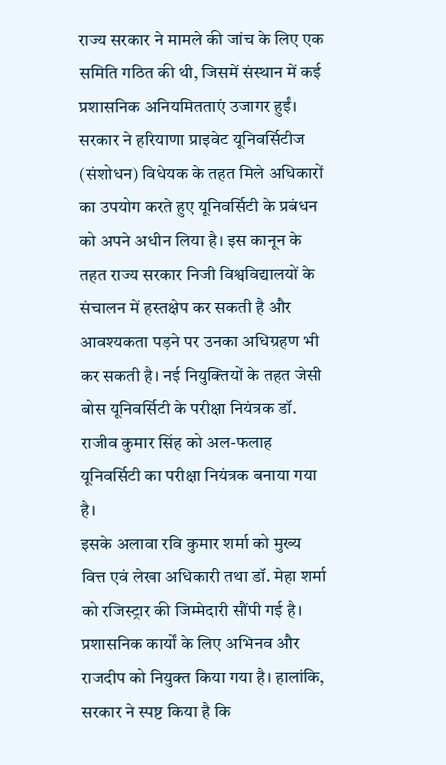राज्य सरकार ने मामले की जांच के लिए एक समिति गठित की थी, जिसमें संस्थान में कई प्रशासनिक अनियमितताएं उजागर हुईं।
सरकार ने हरियाणा प्राइवेट यूनिवर्सिटीज (संशोधन) विधेयक के तहत मिले अधिकारों का उपयोग करते हुए यूनिवर्सिटी के प्रबंधन को अपने अधीन लिया है। इस कानून के तहत राज्य सरकार निजी विश्वविद्यालयों के संचालन में हस्तक्षेप कर सकती है और आवश्यकता पड़ने पर उनका अधिग्रहण भी कर सकती है। नई नियुक्तियों के तहत जेसी बोस यूनिवर्सिटी के परीक्षा नियंत्रक डॉ. राजीव कुमार सिंह को अल-फलाह यूनिवर्सिटी का परीक्षा नियंत्रक बनाया गया है।
इसके अलावा रवि कुमार शर्मा को मुख्य वित्त एवं लेखा अधिकारी तथा डॉ. मेहा शर्मा को रजिस्ट्रार की जिम्मेदारी सौंपी गई है। प्रशासनिक कार्यों के लिए अभिनव और राजदीप को नियुक्त किया गया है। हालांकि, सरकार ने स्पष्ट किया है कि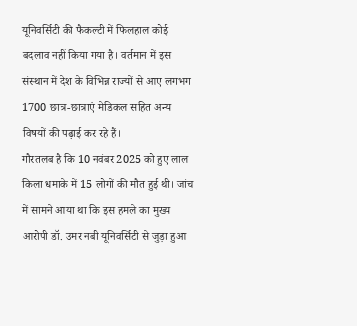यूनिवर्सिटी की फैकल्टी में फिलहाल कोई बदलाव नहीं किया गया है। वर्तमान में इस संस्थान में देश के विभिन्न राज्यों से आए लगभग 1700 छात्र-छात्राएं मेडिकल सहित अन्य विषयों की पढ़ाई कर रहे हैं।
गौरतलब है कि 10 नवंबर 2025 को हुए लाल किला धमाके में 15 लोगों की मौत हुई थी। जांच में सामने आया था कि इस हमले का मुख्य आरोपी डॉ. उमर नबी यूनिवर्सिटी से जुड़ा हुआ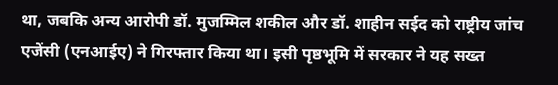था, जबकि अन्य आरोपी डॉ. मुजम्मिल शकील और डॉ. शाहीन सईद को राष्ट्रीय जांच एजेंसी (एनआईए) ने गिरफ्तार किया था। इसी पृष्ठभूमि में सरकार ने यह सख्त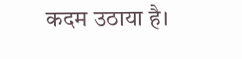कदम उठाया है।